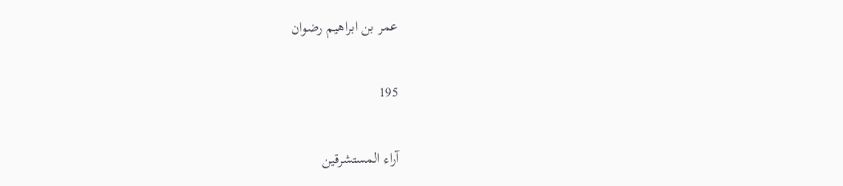عمر بن ابراهيم رضوان

195

آراء المستشرقين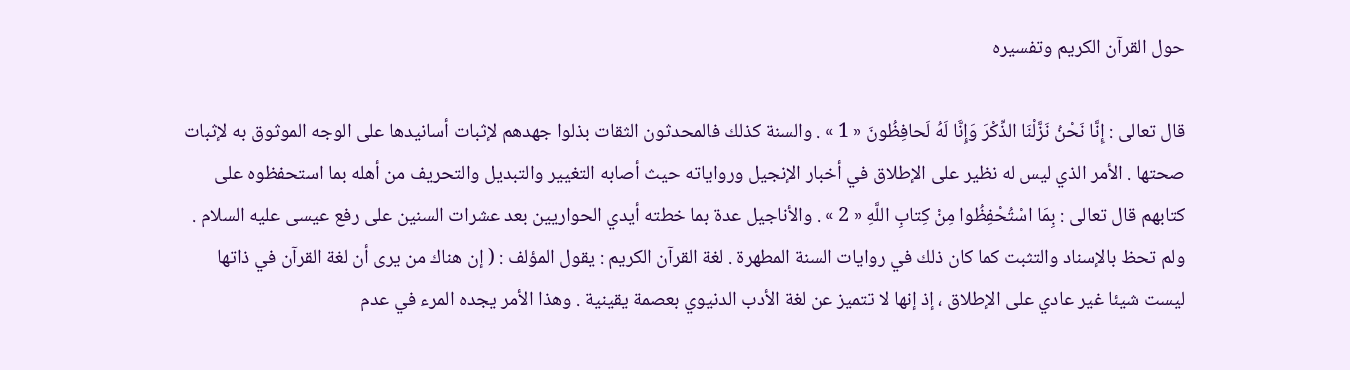حول القرآن الكريم وتفسيره

قال تعالى : إِنَّا نَحْنُ نَزَّلْنَا الذِّكْرَ وَإِنَّا لَهُ لَحافِظُونَ « 1 » . والسنة كذلك فالمحدثون الثقات بذلوا جهدهم لإثبات أسانيدها على الوجه الموثوق به لإثبات صحتها . الأمر الذي ليس له نظير على الإطلاق في أخبار الإنجيل ورواياته حيث أصابه التغيير والتبديل والتحريف من أهله بما استحفظوه على كتابهم قال تعالى : بِمَا اسْتُحْفِظُوا مِنْ كِتابِ اللَّهِ « 2 » . والأناجيل عدة بما خطته أيدي الحواريين بعد عشرات السنين على رفع عيسى عليه السلام . ولم تحظ بالإسناد والتثبت كما كان ذلك في روايات السنة المطهرة . لغة القرآن الكريم : يقول المؤلف : ( إن هناك من يرى أن لغة القرآن في ذاتها ليست شيئا غير عادي على الإطلاق ، إذ إنها لا تتميز عن لغة الأدب الدنيوي بعصمة يقينية . وهذا الأمر يجده المرء في عدم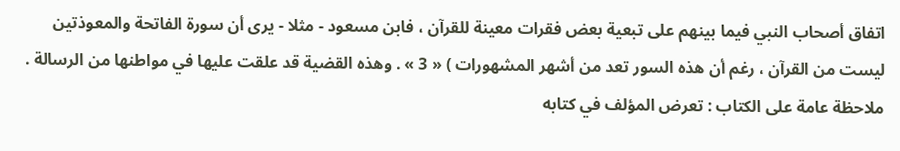اتفاق أصحاب النبي فيما بينهم على تبعية بعض فقرات معينة للقرآن ، فابن مسعود - مثلا - يرى أن سورة الفاتحة والمعوذتين ليست من القرآن ، رغم أن هذه السور تعد من أشهر المشهورات ) « 3 » . وهذه القضية قد علقت عليها في مواطنها من الرسالة . ملاحظة عامة على الكتاب : تعرض المؤلف في كتابه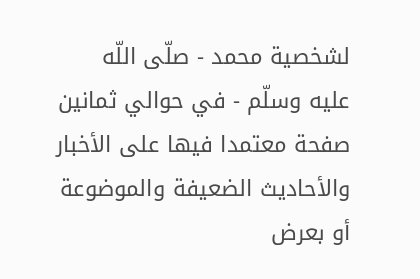لشخصية محمد - صلّى اللّه عليه وسلّم - في حوالي ثمانين صفحة معتمدا فيها على الأخبار والأحاديث الضعيفة والموضوعة أو بعرض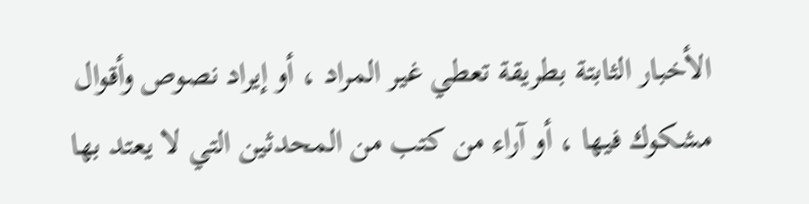الأخبار الثابتة بطريقة تعطي غير المراد ، أو إيراد نصوص وأقوال مشكوك فيها ، أو آراء من كتب من المحدثين التي لا يعتد بها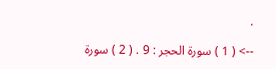.

--> ( 1 ) سورة الحجر : 9 . ( 2 ) سورة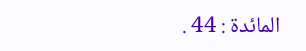المائدة : 44 .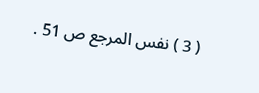( 3 ) نفس المرجع ص 51 .